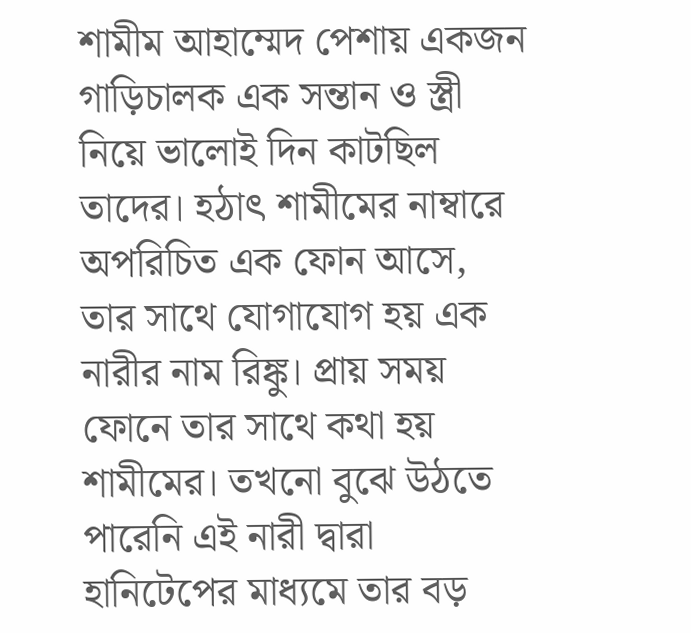শামীম আহাম্মেদ পেশায় একজন গাড়িচালক এক সন্তান ও স্ত্রী নিয়ে ভালোই দিন কাটছিল তাদের। হঠাৎ শামীমের নাম্বারে অপরিচিত এক ফোন আসে, তার সাথে যোগাযোগ হয় এক নারীর নাম রিঙ্কু। প্রায় সময় ফোনে তার সাথে কথা হয় শামীমের। তখনো বুঝে উঠতে পারেনি এই নারী দ্বারা হানিটেপের মাধ্যমে তার বড়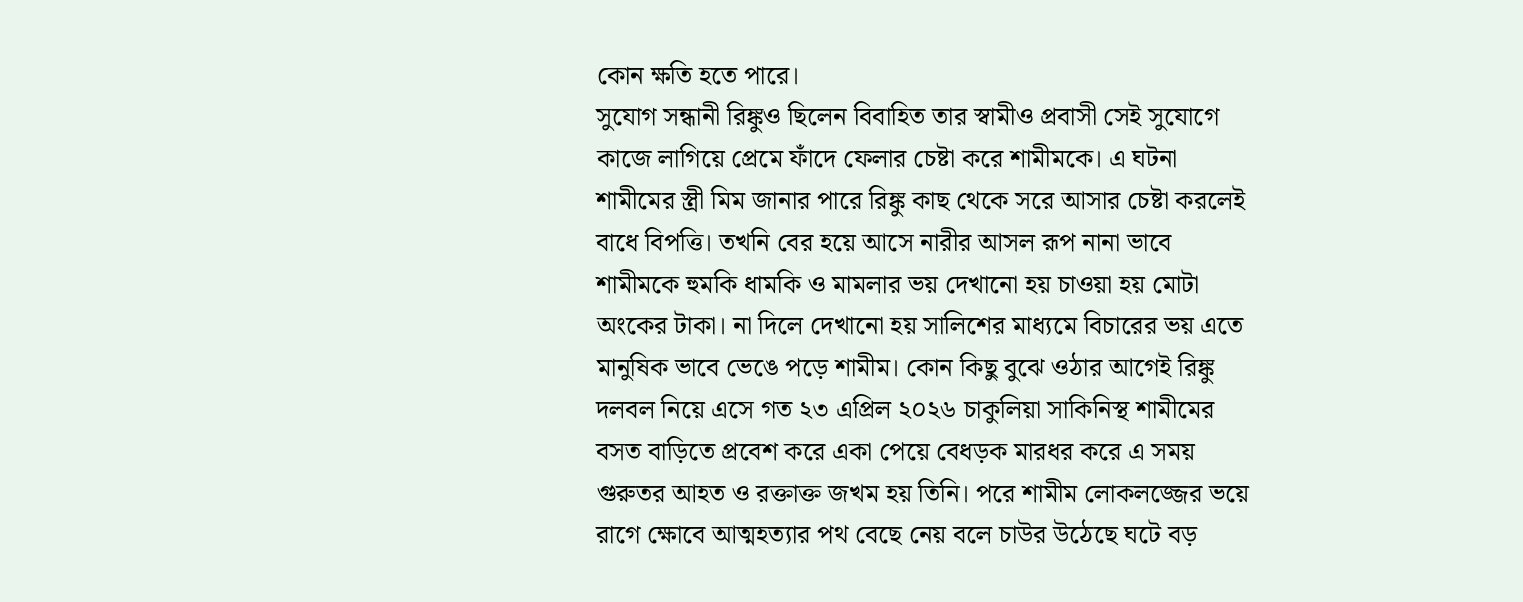কোন ক্ষতি হতে পারে।
সুযোগ সন্ধানী রিঙ্কুও ছিলেন বিবাহিত তার স্বামীও প্রবাসী সেই সুযোগে কাজে লাগিয়ে প্রেমে ফাঁদে ফেলার চেষ্টা করে শামীমকে। এ ঘটনা শামীমের স্ত্রী মিম জানার পারে রিঙ্কু কাছ থেকে সরে আসার চেষ্টা করলেই বাধে বিপত্তি। তখনি বের হয়ে আসে নারীর আসল রূপ নানা ভাবে শামীমকে হুমকি ধামকি ও মামলার ভয় দেখানো হয় চাওয়া হয় মোটা অংকের টাকা। না দিলে দেখানো হয় সালিশের মাধ্যমে বিচারের ভয় এতে মানুষিক ভাবে ভেঙে পড়ে শামীম। কোন কিছু বুঝে ওঠার আগেই রিঙ্কু দলবল নিয়ে এসে গত ২৩ এপ্রিল ২০২৬ চাকুলিয়া সাকিনিস্থ শামীমের বসত বাড়িতে প্রবেশ করে একা পেয়ে বেধড়ক মারধর করে এ সময় গুরুতর আহত ও রক্তাক্ত জখম হয় তিনি। পরে শামীম লোকলজ্জের ভয়ে রাগে ক্ষোবে আত্মহত্যার পথ বেছে নেয় বলে চাউর উঠেছে ঘটে বড়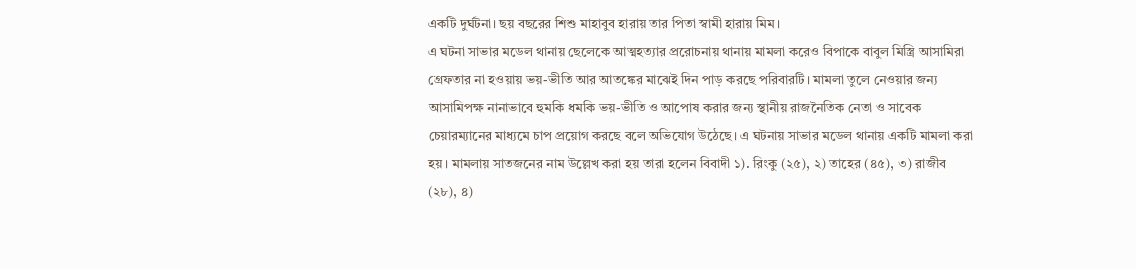একটি দুর্ঘটনা। ছয় বছরের শিশু মাহাবুব হারায় তার পিতা স্বামী হারায় মিম।
এ ঘটনা সাভার মডেল থানায় ছেলেকে আত্মহত্যার প্ররোচনায় থানায় মামলা করেও বিপাকে বাবুল মিস্ত্রি আসামিরা গ্রেফতার না হওয়ায় ভয়-ভীতি আর আতঙ্কের মাঝেই দিন পাড় করছে পরিবারটি। মামলা তুলে নেওয়ার জন্য আসামিপক্ষ নানাভাবে হুমকি ধমকি ভয়-ভীতি ও আপোষ করার জন্য স্থানীয় রাজনৈতিক নেতা ও সাবেক চেয়ারম্যানের মাধ্যমে চাপ প্রয়োগ করছে বলে অভিযোগ উঠেছে। এ ঘটনায় সাভার মডেল থানায় একটি মামলা করা হয়। মামলায় সাতজনের নাম উল্লেখ করা হয় তারা হলেন বিবাদী ১). রিংকু (২৫), ২) তাহের (৪৫), ৩) রাজীব (২৮), ৪)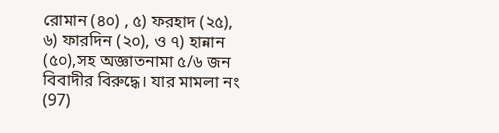রোমান (৪০) , ৫) ফরহাদ (২৫), ৬) ফারদিন (২০), ও ৭) হান্নান (৫০),সহ অজ্ঞাতনামা ৫/৬ জন বিবাদীর বিরুদ্ধে। যার মামলা নং (97)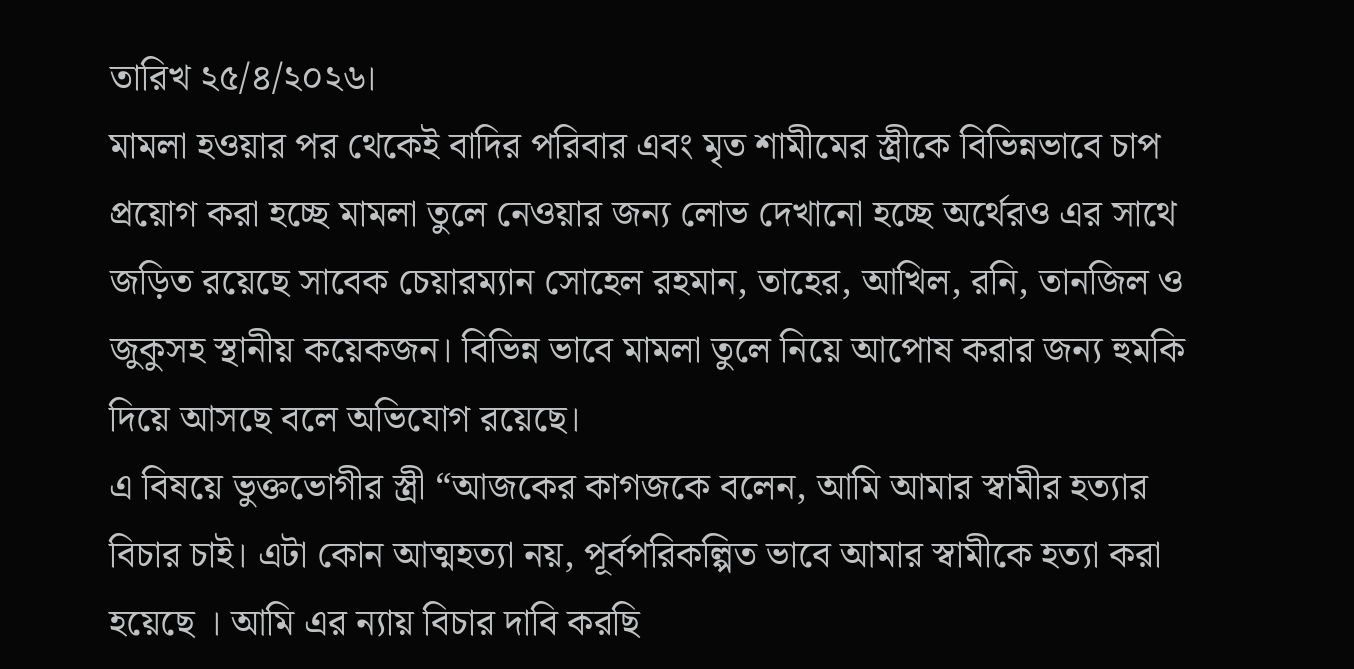তারিখ ২৫/৪/২০২৬।
মামলা হওয়ার পর থেকেই বাদির পরিবার এবং মৃত শামীমের স্ত্রীকে বিভিন্নভাবে চাপ প্রয়োগ করা হচ্ছে মামলা তুলে নেওয়ার জন্য লোভ দেখানো হচ্ছে অর্থেরও এর সাথে জড়িত রয়েছে সাবেক চেয়ারম্যান সোহেল রহমান, তাহের, আখিল, রনি, তানজিল ও জুকুসহ স্থানীয় কয়েকজন। বিভিন্ন ভাবে মামলা তুলে নিয়ে আপোষ করার জন্য হুমকি দিয়ে আসছে বলে অভিযোগ রয়েছে।
এ বিষয়ে ভুক্তভোগীর স্ত্রী “আজকের কাগজকে বলেন, আমি আমার স্বামীর হত্যার বিচার চাই। এটা কোন আত্মহত্যা নয়, পূর্বপরিকল্পিত ভাবে আমার স্বামীকে হত্যা করা হয়েছে । আমি এর ন্যায় বিচার দাবি করছি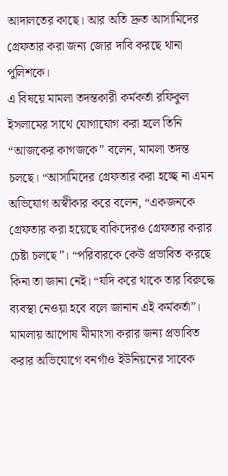আদালতের কাছে। আর অতি দ্রুত আসামিদের গ্রেফতার করা জন্য জোর দাবি করছে থানা পুলিশকে।
এ বিষয়ে মামলা তদন্তকারী কর্মকর্তা রফিকুল ইসলামের সাথে যোগাযোগ করা হলে তিনি “আজকের কাগজকে” বলেন, মামলা তদন্ত চলছে। “আসামিদের গ্রেফতার করা হচ্ছে না এমন অভিযোগ অস্বীকার করে বলেন, “একজনকে গ্রেফতার করা হয়েছে বাকিদেরও গ্রেফতার করার চেষ্টা চলছে”। “পরিবারকে কেউ প্রভাবিত করছে কিনা তা জানা নেই। “যদি করে থাকে তার বিরুদ্ধে ব্যবস্থা নেওয়া হবে বলে জানান এই কর্মকর্তা”।
মামলায় আপোষ মীমাংসা করার জন্য প্রভাবিত করার অভিযোগে বনগাঁও ইউনিয়নের সাবেক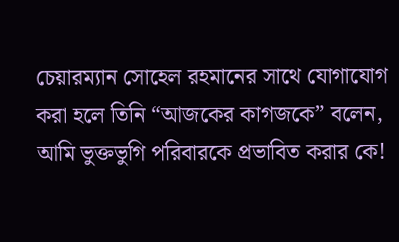চেয়ারম্যান সোহেল রহমানের সাথে যোগাযোগ করা হলে তিনি “আজকের কাগজকে” বলেন, আমি ভুক্তভুগি পরিবারকে প্রভাবিত করার কে!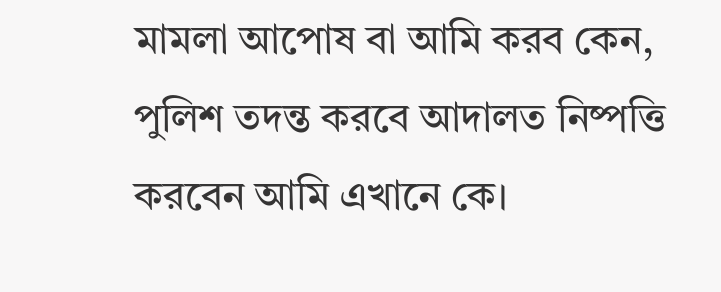মামলা আপোষ বা আমি করব কেন, পুলিশ তদন্ত করবে আদালত নিষ্পত্তি করবেন আমি এখানে কে।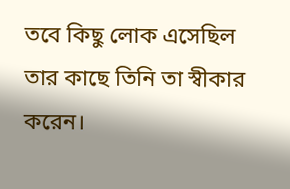তবে কিছু লোক এসেছিল তার কাছে তিনি তা স্বীকার করেন।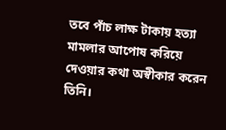তবে পাঁচ লাক্ষ টাকায় হত্যা মামলার আপোষ করিয়ে দেওয়ার কথা অস্বীকার করেন তিনি।